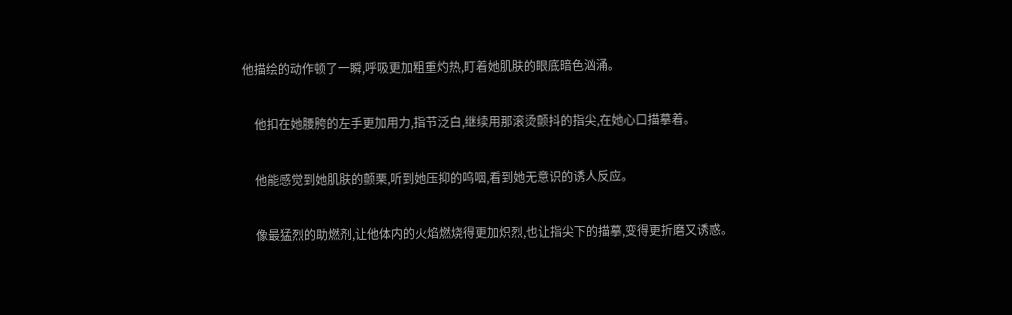他描绘的动作顿了一瞬,呼吸更加粗重灼热,盯着她肌肤的眼底暗色汹涌。

    他扣在她腰胯的左手更加用力,指节泛白,继续用那滚烫颤抖的指尖,在她心口描摹着。

    他能感觉到她肌肤的颤栗,听到她压抑的呜咽,看到她无意识的诱人反应。

    像最猛烈的助燃剂,让他体内的火焰燃烧得更加炽烈,也让指尖下的描摹,变得更折磨又诱惑。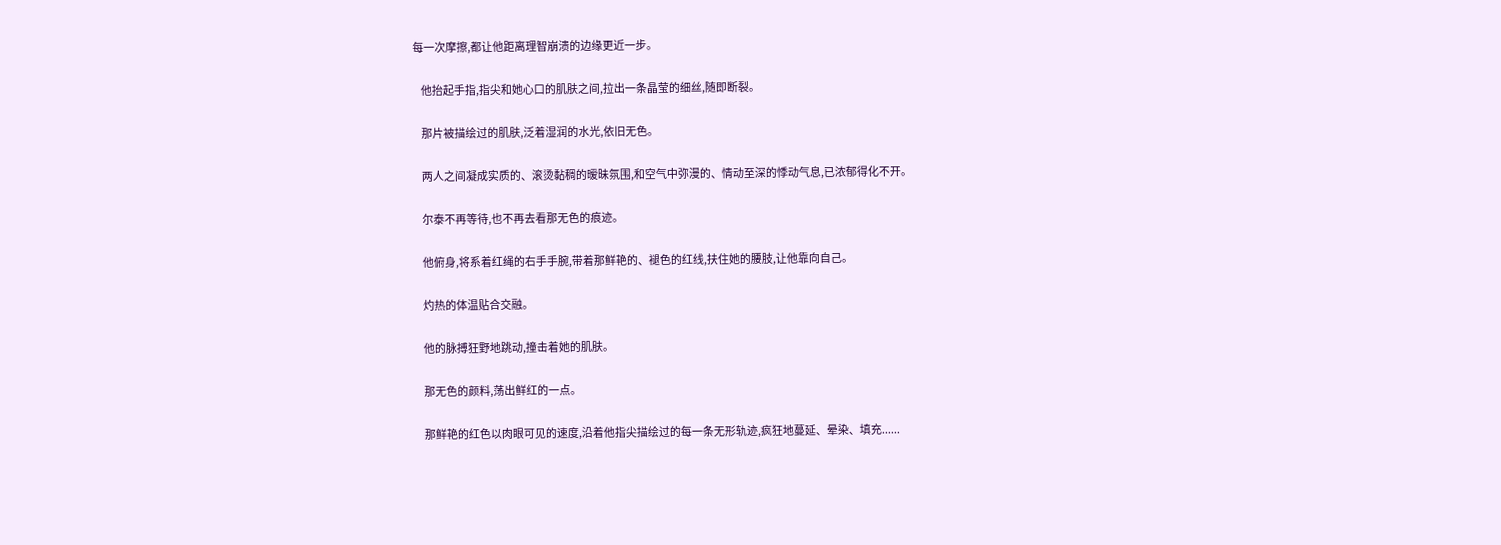每一次摩擦,都让他距离理智崩溃的边缘更近一步。

    他抬起手指,指尖和她心口的肌肤之间,拉出一条晶莹的细丝,随即断裂。

    那片被描绘过的肌肤,泛着湿润的水光,依旧无色。

    两人之间凝成实质的、滚烫黏稠的暧昧氛围,和空气中弥漫的、情动至深的悸动气息,已浓郁得化不开。

    尔泰不再等待,也不再去看那无色的痕迹。

    他俯身,将系着红绳的右手手腕,带着那鲜艳的、褪色的红线,扶住她的腰肢,让他靠向自己。

    灼热的体温贴合交融。

    他的脉搏狂野地跳动,撞击着她的肌肤。

    那无色的颜料,荡出鲜红的一点。

    那鲜艳的红色以肉眼可见的速度,沿着他指尖描绘过的每一条无形轨迹,疯狂地蔓延、晕染、填充......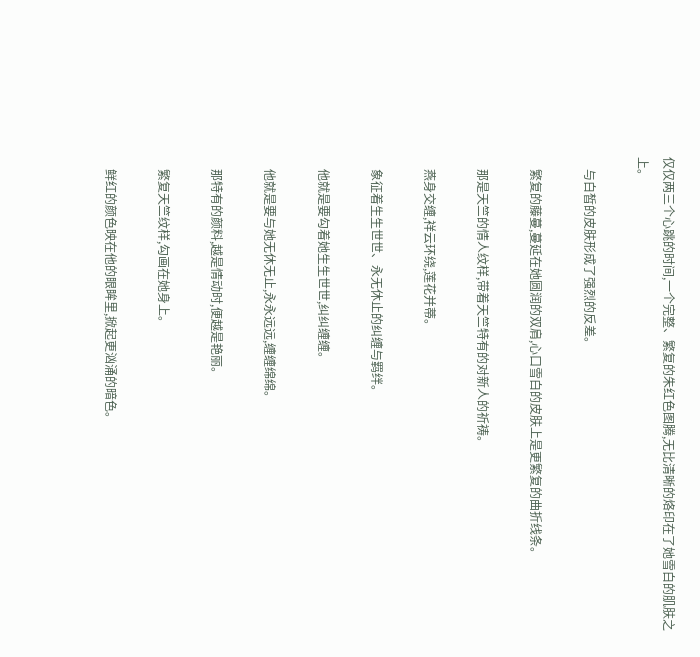仅仅两三个心跳的时间,一个完整、繁复的朱红色图腾,无比清晰的烙印在了她雪白的肌肤之上。

    与白皙的皮肤形成了强烈的反差。

    繁复的藤蔓,蔓延在她圆润的双肩,心口雪白的皮肤上是更繁复的曲折线条。

    那是天竺的情人纹样,带着天竺特有的对新人的祈祷。

    燕身交缠,祥云环绕,莲花并蒂。

    象征着生生世世、永无休止的纠缠与羁绊。

    他就是要勾着她生生世世,纠纠缠缠。

    他就是要与她无休无止,永永远远,缠缠绵绵。

    那特有的颜料,越是情动时,便越是艳丽。

    繁复天竺纹样,勾画在她身上。

    鲜红的颜色映在他的眼眸里,掀起更汹涌的暗色。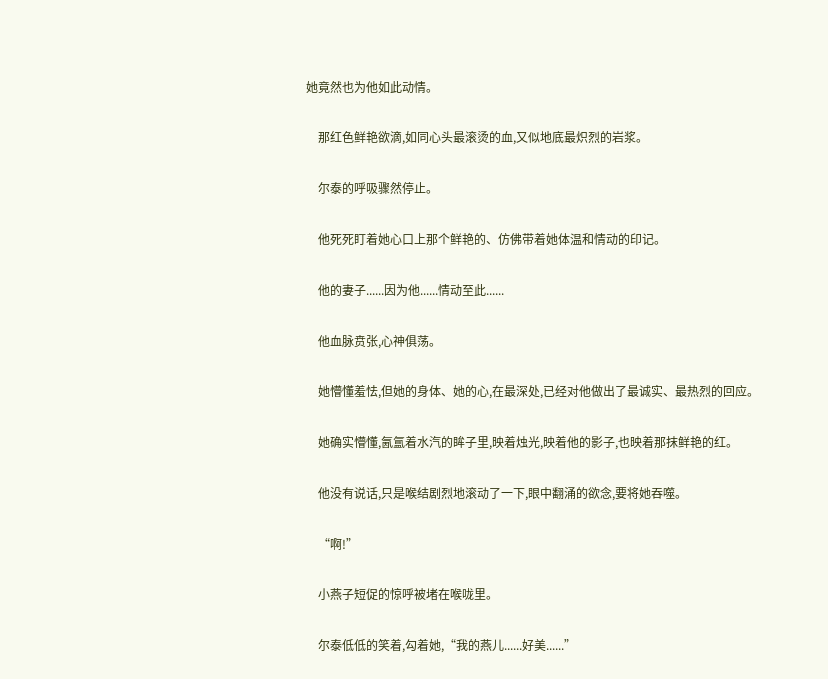她竟然也为他如此动情。

    那红色鲜艳欲滴,如同心头最滚烫的血,又似地底最炽烈的岩浆。

    尔泰的呼吸骤然停止。

    他死死盯着她心口上那个鲜艳的、仿佛带着她体温和情动的印记。

    他的妻子......因为他......情动至此......

    他血脉贲张,心神俱荡。

    她懵懂羞怯,但她的身体、她的心,在最深处,已经对他做出了最诚实、最热烈的回应。

    她确实懵懂,氤氲着水汽的眸子里,映着烛光,映着他的影子,也映着那抹鲜艳的红。

    他没有说话,只是喉结剧烈地滚动了一下,眼中翻涌的欲念,要将她吞噬。

    “啊!”

    小燕子短促的惊呼被堵在喉咙里。

    尔泰低低的笑着,勾着她,“我的燕儿......好美......”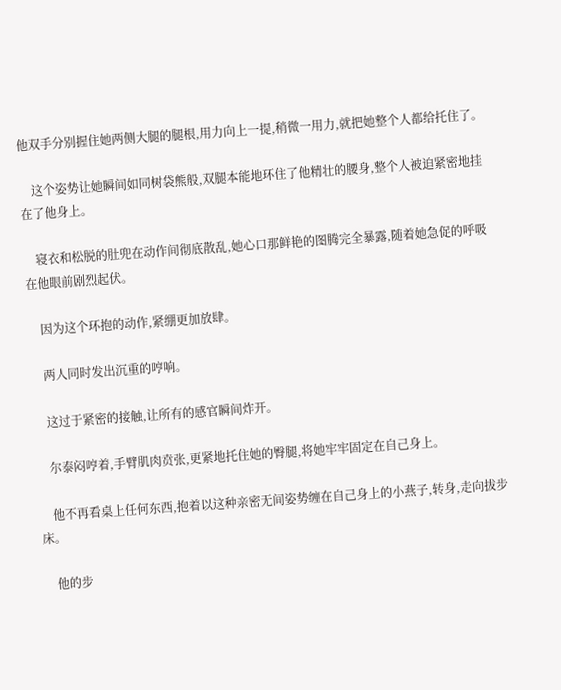他双手分别握住她两侧大腿的腿根,用力向上一提,稍微一用力,就把她整个人都给托住了。

    这个姿势让她瞬间如同树袋熊般,双腿本能地环住了他精壮的腰身,整个人被迫紧密地挂在了他身上。

    寝衣和松脱的肚兜在动作间彻底散乱,她心口那鲜艳的图腾完全暴露,随着她急促的呼吸在他眼前剧烈起伏。

    因为这个环抱的动作,紧绷更加放肆。

    两人同时发出沉重的哼响。

    这过于紧密的接触,让所有的感官瞬间炸开。

    尔泰闷哼着,手臂肌肉贲张,更紧地托住她的臀腿,将她牢牢固定在自己身上。

    他不再看桌上任何东西,抱着以这种亲密无间姿势缠在自己身上的小燕子,转身,走向拔步床。

    他的步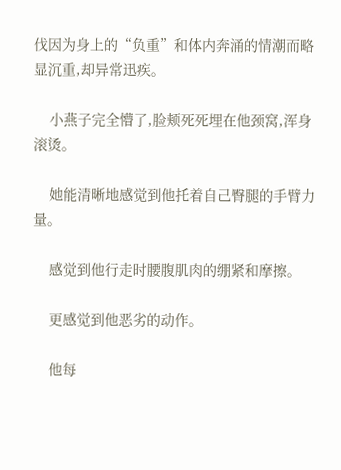伐因为身上的“负重”和体内奔涌的情潮而略显沉重,却异常迅疾。

    小燕子完全懵了,脸颊死死埋在他颈窝,浑身滚烫。

    她能清晰地感觉到他托着自己臀腿的手臂力量。

    感觉到他行走时腰腹肌肉的绷紧和摩擦。

    更感觉到他恶劣的动作。

    他每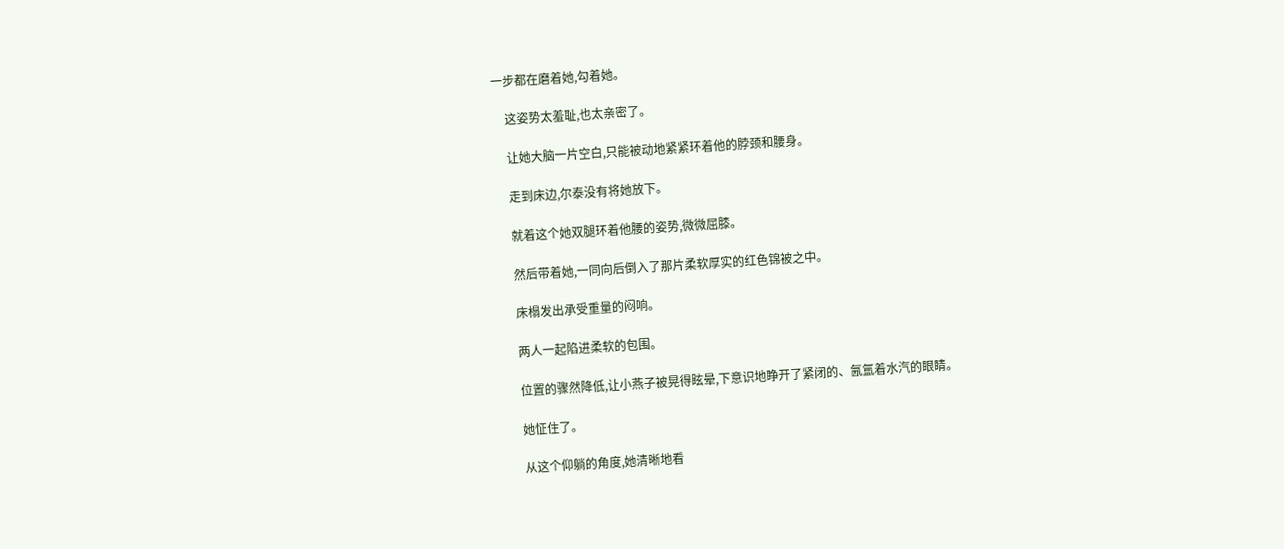一步都在磨着她,勾着她。

    这姿势太羞耻,也太亲密了。

    让她大脑一片空白,只能被动地紧紧环着他的脖颈和腰身。

    走到床边,尔泰没有将她放下。

    就着这个她双腿环着他腰的姿势,微微屈膝。

    然后带着她,一同向后倒入了那片柔软厚实的红色锦被之中。

    床榻发出承受重量的闷响。

    两人一起陷进柔软的包围。

    位置的骤然降低,让小燕子被晃得眩晕,下意识地睁开了紧闭的、氤氲着水汽的眼睛。

    她怔住了。

    从这个仰躺的角度,她清晰地看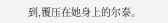到,覆压在她身上的尔泰。